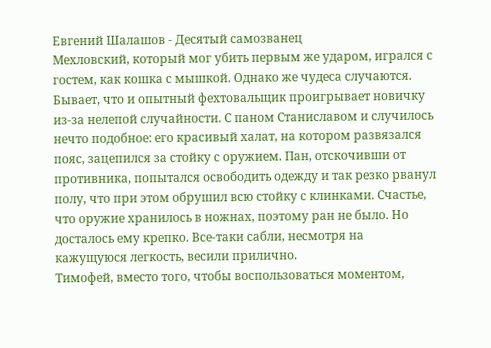Евгений Шалашов - Десятый самозванец
Мехловский, который мог убить первым же ударом, игрался с гостем, как кошка с мышкой. Однако же чудеса случаются. Бывает, что и опытный фехтовальщик проигрывает новичку из-за нелепой случайности. С паном Станиславом и случилось нечто подобное: его красивый халат, на котором развязался пояс, зацепился за стойку с оружием. Пан, отскочивши от противника, попытался освободить одежду и так резко рванул полу, что при этом обрушил всю стойку с клинками. Счастье, что оружие хранилось в ножнах, поэтому ран не было. Но досталось ему крепко. Все-таки сабли, несмотря на кажущуюся легкость, весили прилично.
Тимофей, вместо того, чтобы воспользоваться моментом,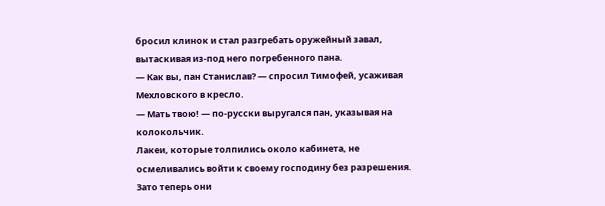бросил клинок и стал разгребать оружейный завал, вытаскивая из-под него погребенного пана.
— Как вы, пан Станислав? — спросил Тимофей, усаживая Мехловского в кресло.
— Мать твою! — по-русски выругался пан, указывая на колокольчик.
Лакеи, которые толпились около кабинета, не осмеливались войти к своему господину без разрешения. Зато теперь они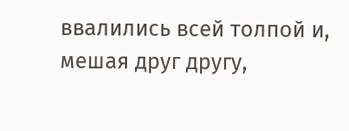ввалились всей толпой и, мешая друг другу,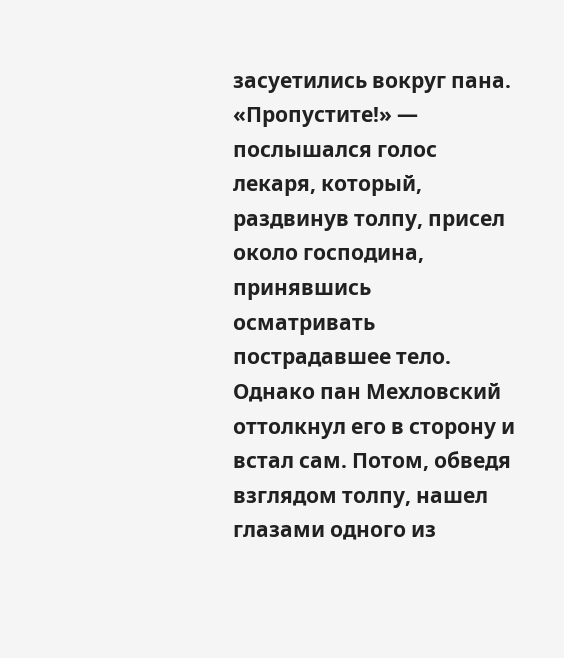засуетились вокруг пана. «Пропустите!» — послышался голос лекаря, который, раздвинув толпу, присел около господина, принявшись осматривать пострадавшее тело. Однако пан Мехловский оттолкнул его в сторону и встал сам. Потом, обведя взглядом толпу, нашел глазами одного из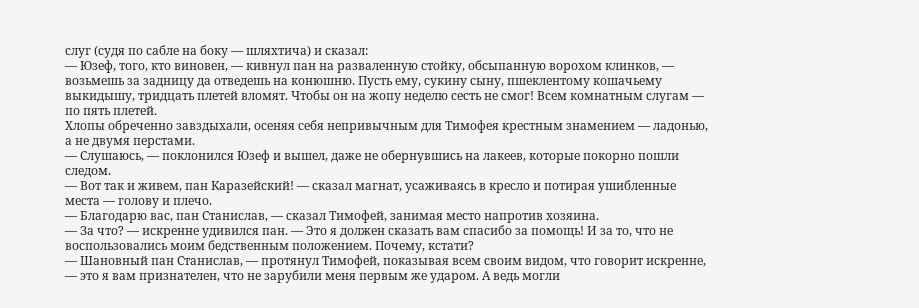слуг (судя по сабле на боку — шляхтича) и сказал:
— Юзеф, того, кто виновен, — кивнул пан на разваленную стойку, обсыпанную ворохом клинков, — возьмешь за задницу да отведешь на конюшню. Пусть ему, сукину сыну, пшеклентому кошачьему выкидышу, тридцать плетей вломят. Чтобы он на жопу неделю сесть не смог! Всем комнатным слугам — по пять плетей.
Хлопы обреченно завздыхали, осеняя себя непривычным для Тимофея крестным знамением — ладонью, а не двумя перстами.
— Слушаюсь, — поклонился Юзеф и вышел, даже не обернувшись на лакеев, которые покорно пошли следом.
— Вот так и живем, пан Каразейский! — сказал магнат, усаживаясь в кресло и потирая ушибленные места — голову и плечо.
— Благодарю вас, пан Станислав, — сказал Тимофей, занимая место напротив хозяина.
— За что? — искренне удивился пан. — Это я должен сказать вам спасибо за помощь! И за то, что не воспользовались моим бедственным положением. Почему, кстати?
— Шановный пан Станислав, — протянул Тимофей, показывая всем своим видом, что говорит искренне, — это я вам признателен, что не зарубили меня первым же ударом. А ведь могли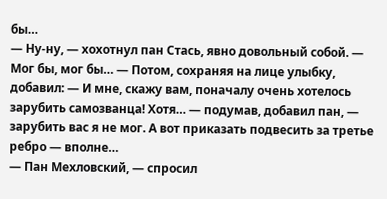бы…
— Ну-ну, — хохотнул пан Стась, явно довольный собой. — Мог бы, мог бы… — Потом, сохраняя на лице улыбку, добавил: — И мне, скажу вам, поначалу очень хотелось зарубить самозванца! Хотя… — подумав, добавил пан, — зарубить вас я не мог. А вот приказать подвесить за третье ребро — вполне…
— Пан Мехловский, — спросил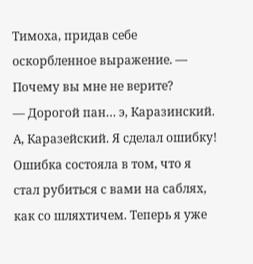Тимоха, придав себе оскорбленное выражение. — Почему вы мне не верите?
— Дорогой пан… э, Каразинский. А, Каразейский. Я сделал ошибку! Ошибка состояла в том, что я стал рубиться с вами на саблях, как со шляхтичем. Теперь я уже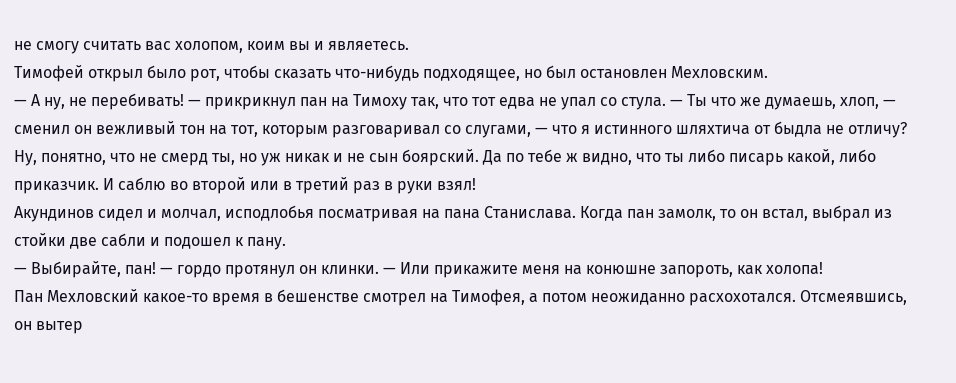не смогу считать вас холопом, коим вы и являетесь.
Тимофей открыл было рот, чтобы сказать что-нибудь подходящее, но был остановлен Мехловским.
— А ну, не перебивать! — прикрикнул пан на Тимоху так, что тот едва не упал со стула. — Ты что же думаешь, хлоп, — сменил он вежливый тон на тот, которым разговаривал со слугами, — что я истинного шляхтича от быдла не отличу? Ну, понятно, что не смерд ты, но уж никак и не сын боярский. Да по тебе ж видно, что ты либо писарь какой, либо приказчик. И саблю во второй или в третий раз в руки взял!
Акундинов сидел и молчал, исподлобья посматривая на пана Станислава. Когда пан замолк, то он встал, выбрал из стойки две сабли и подошел к пану.
— Выбирайте, пан! — гордо протянул он клинки. — Или прикажите меня на конюшне запороть, как холопа!
Пан Мехловский какое-то время в бешенстве смотрел на Тимофея, а потом неожиданно расхохотался. Отсмеявшись, он вытер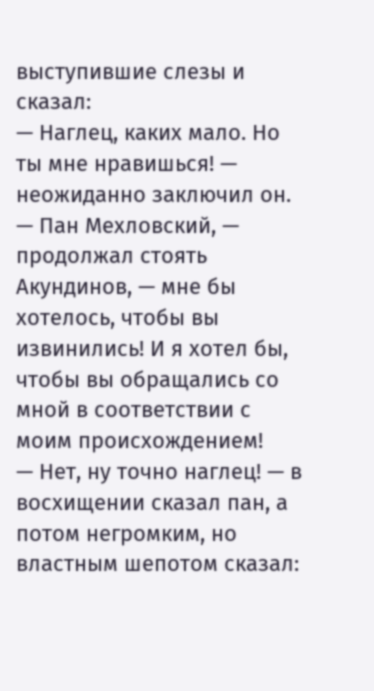выступившие слезы и сказал:
— Наглец, каких мало. Но ты мне нравишься! — неожиданно заключил он.
— Пан Мехловский, — продолжал стоять Акундинов, — мне бы хотелось, чтобы вы извинились! И я хотел бы, чтобы вы обращались со мной в соответствии с моим происхождением!
— Нет, ну точно наглец! — в восхищении сказал пан, а потом негромким, но властным шепотом сказал: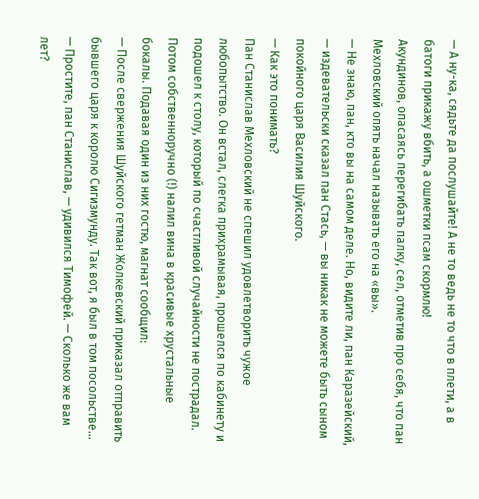— А ну-ка, сядьте да послушайте! А не то ведь не то что в плети, а в батоги прикажу вбить, а ошметки псам скормлю!
Акундинов, опасаясь перегибать палку, сел, отметив про себя, что пан Мехловский опять начал называть его на «вы».
— Не знаю, пан, кто вы на самом деле. Но, видите ли, пан Каразейский, — издевательски сказал пан Стась, — вы никак не можете быть сыном покойного царя Василия Шуйского.
— Как это понимать?
Пан Станислав Мехловский не спешил удовлетворить чужое любопытство. Он встал, слегка прихрамывая, прошелся по кабинету и подошел к столу, который по счастливой случайности не пострадал. Потом собственноручно (!) налил вина в красивые хрустальные бокалы. Подавая один из них гостю, магнат сообщил:
— После свержения Шуйского гетман Жолкевский приказал отправить бывшего царя к королю Сигизмунду. Так вот, я был в том посольстве…
— Простите, пан Станислав, — удивился Тимофей. — Сколько же вам лет?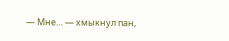— Мне… — хмыкнул пан,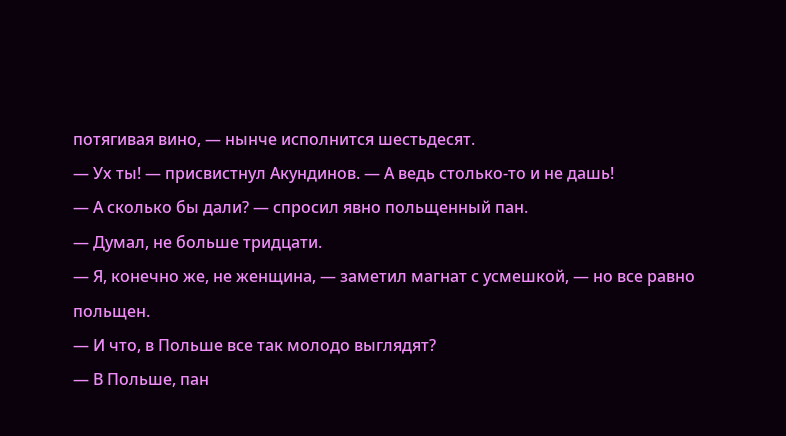потягивая вино, — нынче исполнится шестьдесят.
— Ух ты! — присвистнул Акундинов. — А ведь столько-то и не дашь!
— А сколько бы дали? — спросил явно польщенный пан.
— Думал, не больше тридцати.
— Я, конечно же, не женщина, — заметил магнат с усмешкой, — но все равно польщен.
— И что, в Польше все так молодо выглядят?
— В Польше, пан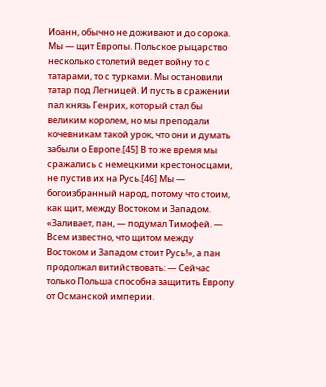Иоанн, обычно не доживают и до сорока. Мы — щит Европы. Польское рыцарство несколько столетий ведет войну то с татарами, то с турками. Мы остановили татар под Легницей. И пусть в сражении пал князь Генрих, который стал бы великим королем, но мы преподали кочевникам такой урок, что они и думать забыли о Европе.[45] В то же время мы сражались с немецкими крестоносцами, не пустив их на Русь.[46] Мы — богоизбранный народ, потому что стоим, как щит, между Востоком и Западом. «Заливает, пан, — подумал Тимофей. — Всем известно, что щитом между Востоком и Западом стоит Русь!», а пан продолжал витийствовать: — Сейчас только Польша способна защитить Европу от Османской империи.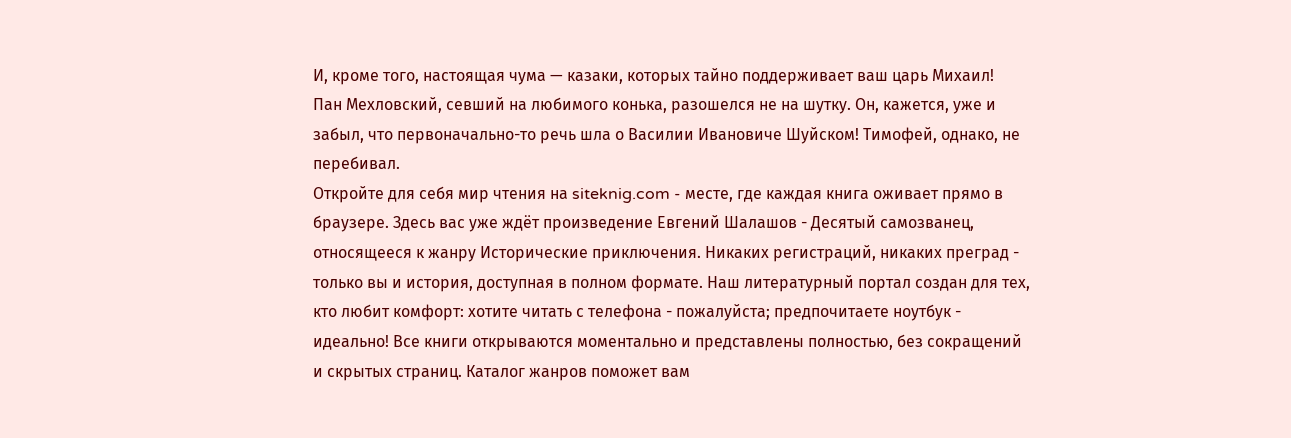И, кроме того, настоящая чума — казаки, которых тайно поддерживает ваш царь Михаил!
Пан Мехловский, севший на любимого конька, разошелся не на шутку. Он, кажется, уже и забыл, что первоначально-то речь шла о Василии Ивановиче Шуйском! Тимофей, однако, не перебивал.
Откройте для себя мир чтения на siteknig.com - месте, где каждая книга оживает прямо в браузере. Здесь вас уже ждёт произведение Евгений Шалашов - Десятый самозванец, относящееся к жанру Исторические приключения. Никаких регистраций, никаких преград - только вы и история, доступная в полном формате. Наш литературный портал создан для тех, кто любит комфорт: хотите читать с телефона - пожалуйста; предпочитаете ноутбук - идеально! Все книги открываются моментально и представлены полностью, без сокращений и скрытых страниц. Каталог жанров поможет вам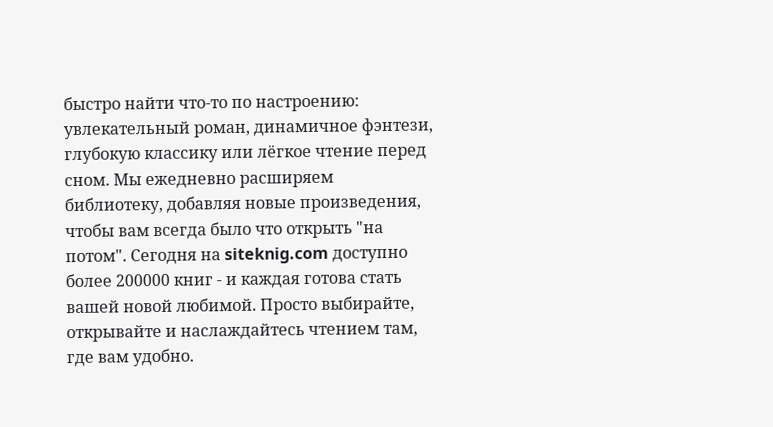быстро найти что-то по настроению: увлекательный роман, динамичное фэнтези, глубокую классику или лёгкое чтение перед сном. Мы ежедневно расширяем библиотеку, добавляя новые произведения, чтобы вам всегда было что открыть "на потом". Сегодня на siteknig.com доступно более 200000 книг - и каждая готова стать вашей новой любимой. Просто выбирайте, открывайте и наслаждайтесь чтением там, где вам удобно.